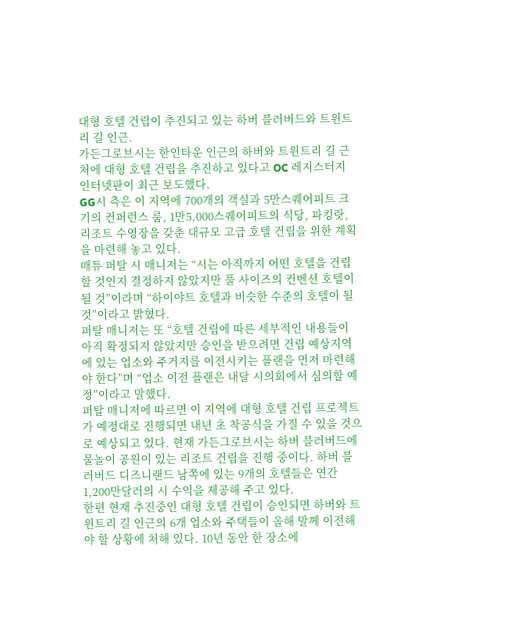대형 호텔 건립이 추진되고 있는 하버 블러버드와 트윈트리 길 인근.
가든그로브시는 한인타운 인근의 하버와 트윈트리 길 근처에 대형 호텔 건립을 추진하고 있다고 OC 레지스터지 인터넷판이 최근 보도했다.
GG시 측은 이 지역에 700개의 객실과 5만스퀘어피트 크기의 컨퍼런스 룸, 1만5,000스퀘어피트의 식당, 파킹랏, 리조트 수영장을 갖춘 대규모 고급 호텔 건립을 위한 계획을 마련해 놓고 있다.
매튜 퍼탈 시 매니저는 “시는 아직까지 어떤 호텔을 건립할 것인지 결정하지 않았지만 풀 사이즈의 컨벤션 호텔이 될 것”이라며 “하이야트 호텔과 비슷한 수준의 호텔이 될 것”이라고 밝혔다.
퍼탈 매니저는 또 “호텔 건립에 따른 세부적인 내용들이 아직 확정되지 않았지만 승인을 받으려면 건립 예상지역에 있는 업소와 주거지를 이전시키는 플랜을 먼저 마련해야 한다”며 “업소 이전 플랜은 내달 시의회에서 심의할 예정”이라고 말했다.
퍼탈 매니저에 따르면 이 지역에 대형 호텔 건립 프로젝트가 예정대로 진행되면 내년 초 착공식을 가질 수 있을 것으로 예상되고 있다. 현재 가든그로브시는 하버 블러버드에 물놀이 공원이 있는 리조트 건립을 진행 중이다. 하버 블러버드 디즈니랜드 남쪽에 있는 9개의 호텔들은 연간 1,200만달러의 시 수익을 제공해 주고 있다.
한편 현재 추진중인 대형 호텔 건립이 승인되면 하버와 트윈트리 길 인근의 6개 업소와 주택들이 올해 말께 이전해야 할 상황에 처해 있다. 10년 동안 한 장소에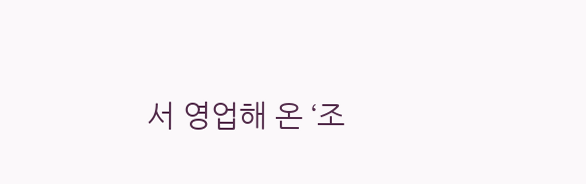서 영업해 온 ‘조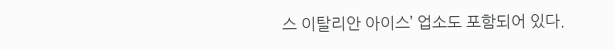스 이탈리안 아이스’ 업소도 포함되어 있다.